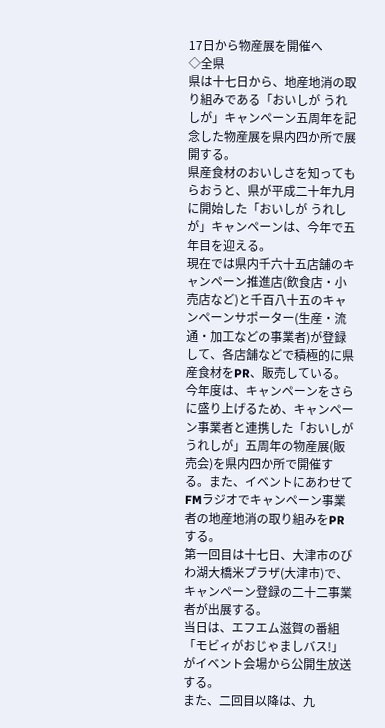17日から物産展を開催へ
◇全県
県は十七日から、地産地消の取り組みである「おいしが うれしが」キャンペーン五周年を記念した物産展を県内四か所で展開する。
県産食材のおいしさを知ってもらおうと、県が平成二十年九月に開始した「おいしが うれしが」キャンペーンは、今年で五年目を迎える。
現在では県内千六十五店舗のキャンペーン推進店(飲食店・小売店など)と千百八十五のキャンペーンサポーター(生産・流通・加工などの事業者)が登録して、各店舗などで積極的に県産食材をPR、販売している。
今年度は、キャンペーンをさらに盛り上げるため、キャンペーン事業者と連携した「おいしが うれしが」五周年の物産展(販売会)を県内四か所で開催する。また、イベントにあわせてFMラジオでキャンペーン事業者の地産地消の取り組みをPRする。
第一回目は十七日、大津市のびわ湖大橋米プラザ(大津市)で、キャンペーン登録の二十二事業者が出展する。
当日は、エフエム滋賀の番組「モビィがおじゃましバス!」がイベント会場から公開生放送する。
また、二回目以降は、九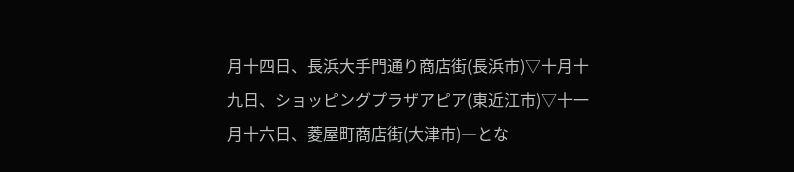月十四日、長浜大手門通り商店街(長浜市)▽十月十九日、ショッピングプラザアピア(東近江市)▽十一月十六日、菱屋町商店街(大津市)―とな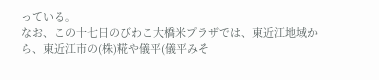っている。
なお、この十七日のびわこ大橋米プラザでは、東近江地域から、東近江市の(株)糀や儀平(儀平みそ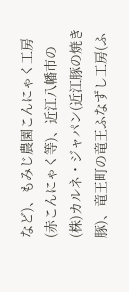など)、もみじ農園こんにゃく工房(赤こんにゃく等)、近江八幡市の(株)カルネ・ジャパン(近江豚の焼き豚)、竜王町の竜王ふなずし工房(ふ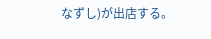なずし)が出店する。